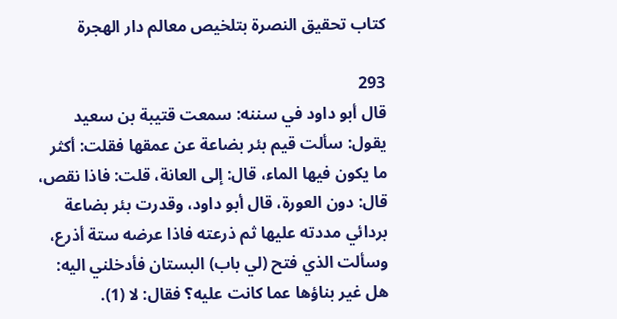كتاب تحقيق النصرة بتلخيص معالم دار الهجرة

293
قال أبو داود في سننه: سمعت قتيبة بن سعيد يقول: سألت قيم بئر بضاعة عن عمقها فقلت: أكثر ما يكون فيها الماء، قال: إلى العانة، قلت: فاذا نقص، قال: دون العورة، قال أبو داود، وقدرت بئر بضاعة بردائي مددته عليها ثم ذرعته فاذا عرضه ستة أذرع، وسألت الذي فتح (لي باب) البستان فأدخلني اليه: هل غير بناؤها عما كانت عليه؟ فقال: لا (1).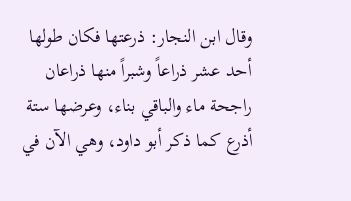وقال ابن النجار: ذرعتها فكان طولها أحد عشر ذراعاً وشبراً منها ذراعان راجحة ماء والباقي بناء، وعرضها ستة أذرع كما ذكر أبو داود، وهي الآن في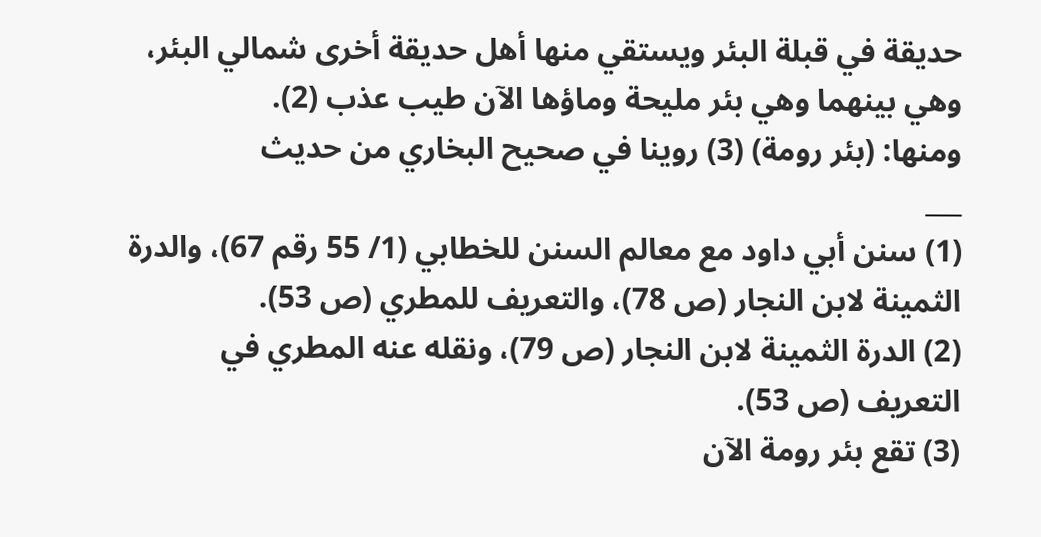حديقة في قبلة البئر ويستقي منها أهل حديقة أخرى شمالي البئر، وهي بينهما وهي بئر مليحة وماؤها الآن طيب عذب (2).
ومنها: (بئر رومة) (3) روينا في صحيح البخاري من حديث
___
(1) سنن أبي داود مع معالم السنن للخطابي (1/ 55 رقم 67)، والدرة الثمينة لابن النجار (ص 78)، والتعريف للمطري (ص 53).
(2) الدرة الثمينة لابن النجار (ص 79)، ونقله عنه المطري في التعريف (ص 53).
(3) تقع بئر رومة الآن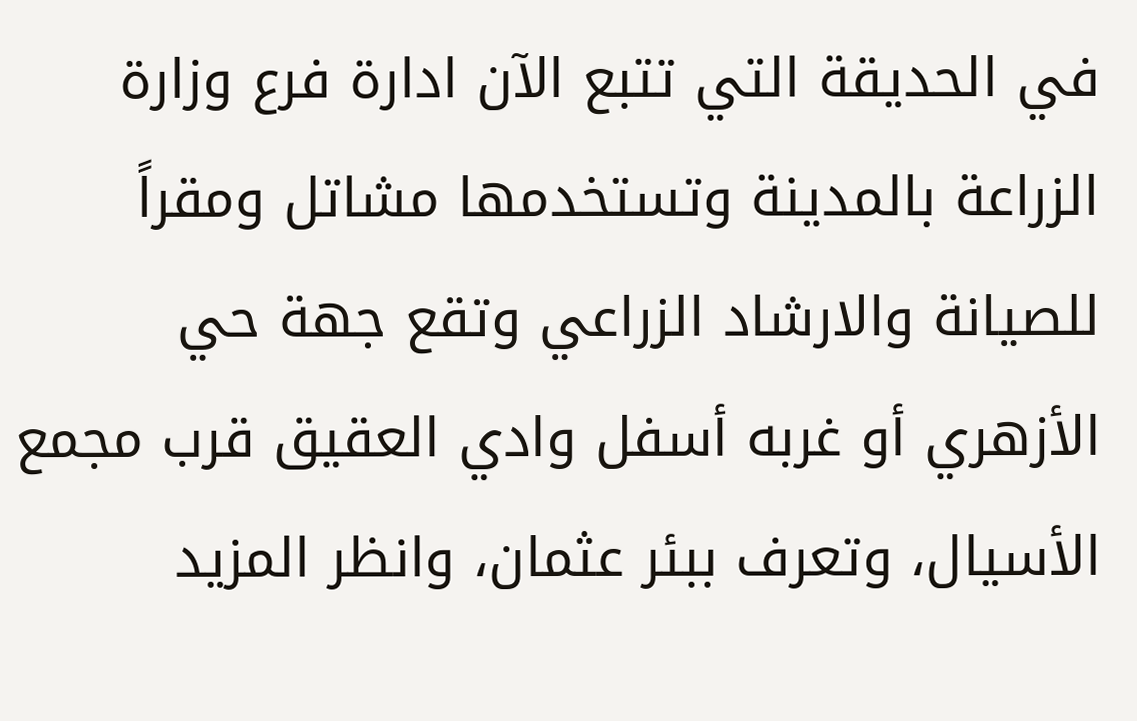في الحديقة التي تتبع الآن ادارة فرع وزارة الزراعة بالمدينة وتستخدمها مشاتل ومقراً للصيانة والارشاد الزراعي وتقع جهة حي الأزهري أو غربه أسفل وادي العقيق قرب مجمع الأسيال، وتعرف ببئر عثمان، وانظر المزيد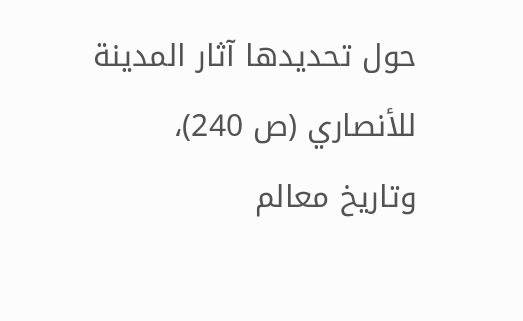حول تحديدها آثار المدينة للأنصاري (ص 240)، وتاريخ معالم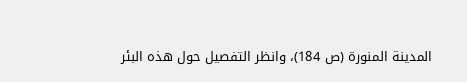المدينة المنورة (ص 184)، وانظر التفصيل حول هذه البئر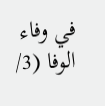في وفاء الوفا (3/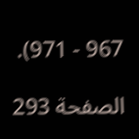967 - 971).

الصفحة 293